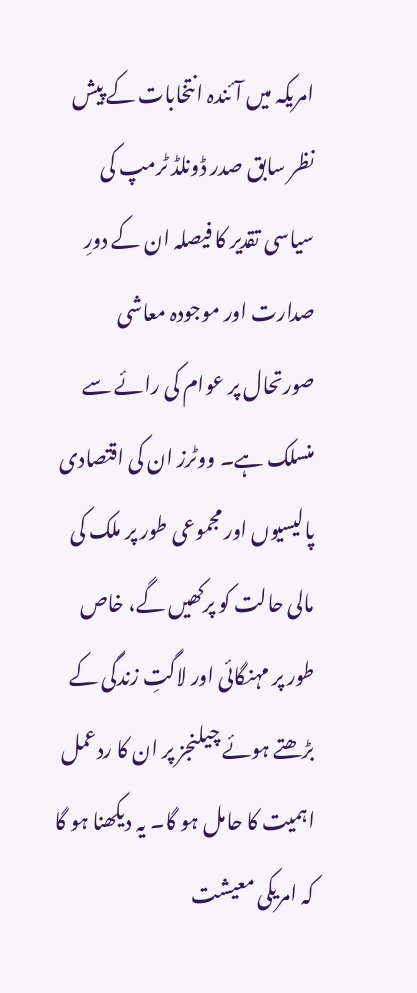امریکہ میں آئندہ انتخابات کے پیش نظر سابق صدر ڈونلڈ ٹرمپ کی سیاسی تقدیر کا فیصلہ ان کے دورِ صدارت اور موجودہ معاشی صورتحال پر عوام کی رائے سے منسلک ہے۔ ووٹرز ان کی اقتصادی پالیسیوں اور مجموعی طور پر ملک کی مالی حالت کو پرکھیں گے، خاص طور پر مہنگائی اور لاگتِ زندگی کے بڑھتے ہوئے چیلنجز پر ان کا ردعمل اہمیت کا حامل ہو گا۔ یہ دیکھنا ہو گا کہ امریکی معیشت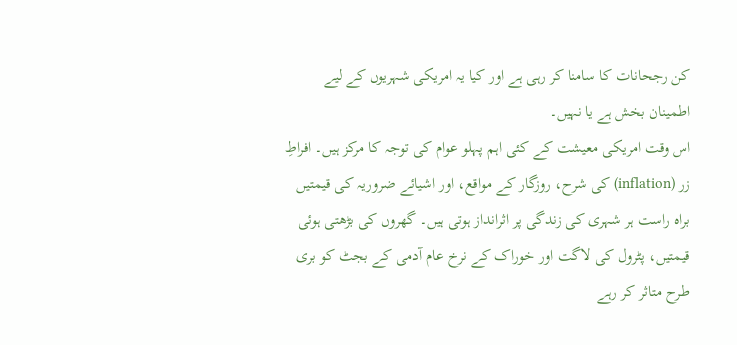کن رجحانات کا سامنا کر رہی ہے اور کیا یہ امریکی شہریوں کے لیے اطمینان بخش ہے یا نہیں۔
اس وقت امریکی معیشت کے کئی اہم پہلو عوام کی توجہ کا مرکز ہیں۔ افراطِ زر (inflation) کی شرح، روزگار کے مواقع، اور اشیائے ضروریہ کی قیمتیں براہ راست ہر شہری کی زندگی پر اثرانداز ہوتی ہیں۔ گھروں کی بڑھتی ہوئی قیمتیں، پٹرول کی لاگت اور خوراک کے نرخ عام آدمی کے بجٹ کو بری طرح متاثر کر رہے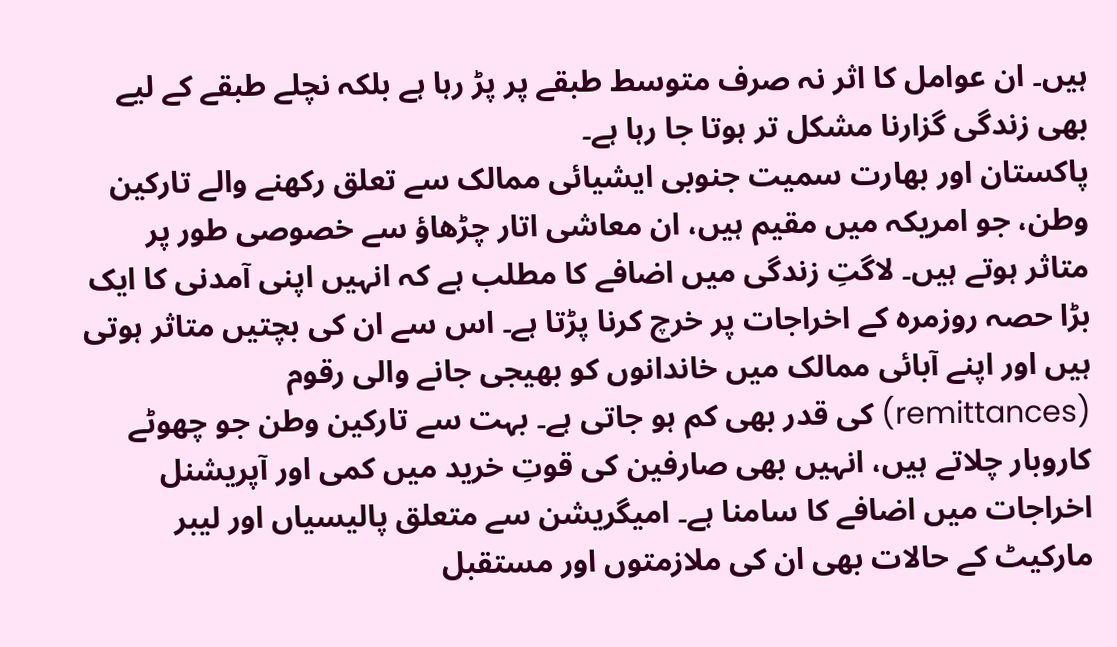ہیں۔ ان عوامل کا اثر نہ صرف متوسط طبقے پر پڑ رہا ہے بلکہ نچلے طبقے کے لیے بھی زندگی گزارنا مشکل تر ہوتا جا رہا ہے۔
پاکستان اور بھارت سمیت جنوبی ایشیائی ممالک سے تعلق رکھنے والے تارکین وطن، جو امریکہ میں مقیم ہیں، ان معاشی اتار چڑھاؤ سے خصوصی طور پر متاثر ہوتے ہیں۔ لاگتِ زندگی میں اضافے کا مطلب ہے کہ انہیں اپنی آمدنی کا ایک بڑا حصہ روزمرہ کے اخراجات پر خرچ کرنا پڑتا ہے۔ اس سے ان کی بچتیں متاثر ہوتی ہیں اور اپنے آبائی ممالک میں خاندانوں کو بھیجی جانے والی رقوم (remittances) کی قدر بھی کم ہو جاتی ہے۔ بہت سے تارکین وطن جو چھوٹے کاروبار چلاتے ہیں، انہیں بھی صارفین کی قوتِ خرید میں کمی اور آپریشنل اخراجات میں اضافے کا سامنا ہے۔ امیگریشن سے متعلق پالیسیاں اور لیبر مارکیٹ کے حالات بھی ان کی ملازمتوں اور مستقبل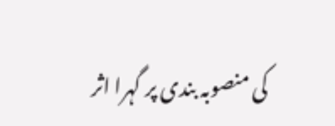کی منصوبہ بندی پر گہرا اثر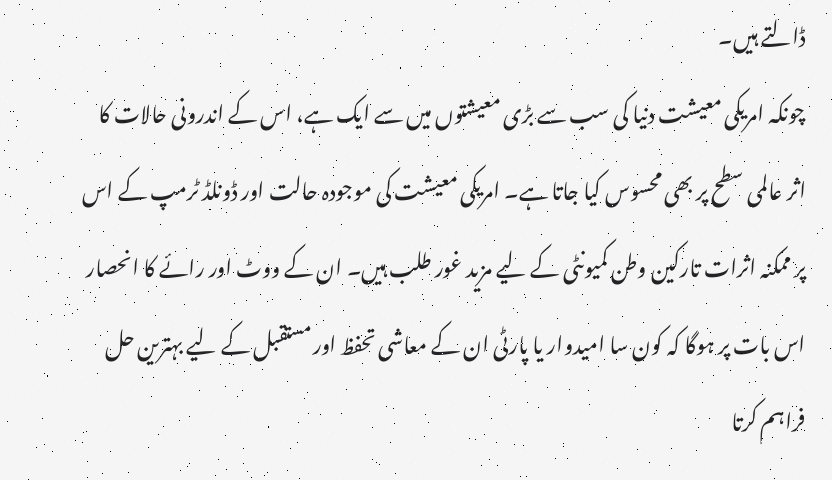ڈالتے ہیں۔
چونکہ امریکی معیشت دنیا کی سب سے بڑی معیشتوں میں سے ایک ہے، اس کے اندرونی حالات کا اثر عالمی سطح پر بھی محسوس کیا جاتا ہے۔ امریکی معیشت کی موجودہ حالت اور ڈونلڈ ٹرمپ کے اس پر ممکنہ اثرات تارکین وطن کمیونٹی کے لیے مزید غور طلب ہیں۔ ان کے ووٹ اور رائے کا انحصار اس بات پر ہوگا کہ کون سا امیدوار یا پارٹی ان کے معاشی تحفظ اور مستقبل کے لیے بہترین حل فراہم کرتا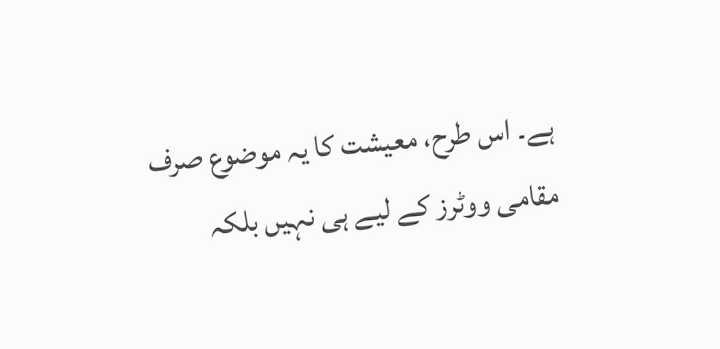ہے۔ اس طرح، معیشت کا یہ موضوع صرف مقامی ووٹرز کے لیے ہی نہیں بلکہ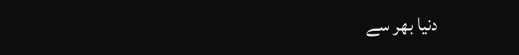دنیا بھر سے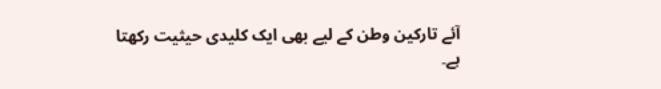آئے تارکین وطن کے لیے بھی ایک کلیدی حیثیت رکھتا ہے۔